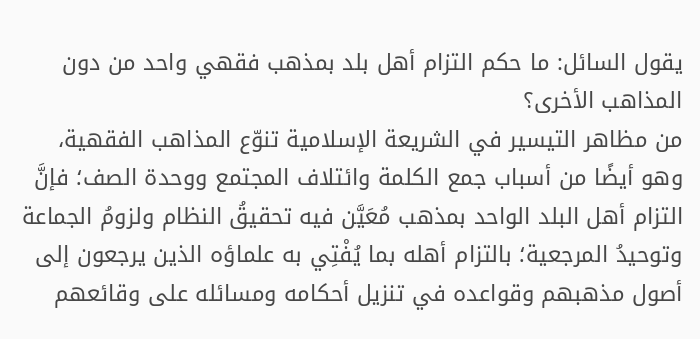يقول السائل: ما حكم التزام أهل بلد بمذهب فقهي واحد من دون المذاهب الأخرى؟
من مظاهر التيسير في الشريعة الإسلامية تنوّع المذاهب الفقهية، وهو أيضًا من أسباب جمع الكلمة وائتلاف المجتمع ووحدة الصف؛ فإنَّ التزام أهل البلد الواحد بمذهب مُعَيَّن فيه تحقيقُ النظام ولزومُ الجماعة وتوحيدُ المرجعية؛ بالتزام أهله بما يُفْتِي به علماؤه الذين يرجعون إلى أصول مذهبهم وقواعده في تنزيل أحكامه ومسائله على وقائعهم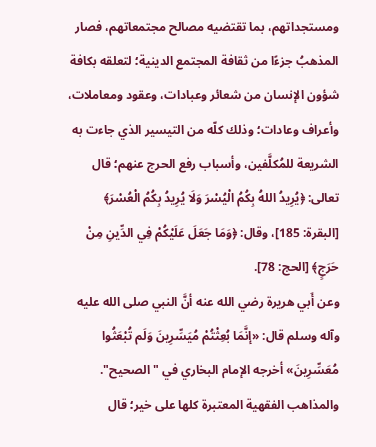ومستجداتهم، بما تقتضيه مصالح مجتمعاتهم، فصار المذهبُ جزءًا من ثقافة المجتمع الدينية؛ لتعلقه بكافة شؤون الإنسان من شعائر وعبادات، وعقود ومعاملات، وأعراف وعادات؛ وذلك كلّه من التيسير الذي جاءت به الشريعة للمُكلَّفين، وأسباب رفع الحرج عنهم؛ قال تعالى: ﴿يُرِيدُ اللهُ بِكُمُ الْيُسْرَ وَلَا يُرِيدُ بِكُمُ الْعُسْرَ﴾ [البقرة: 185]، وقال: ﴿وَمَا جَعَلَ عَلَيْكُمْ فِي الدِّينِ مِنْ حَرَجٍ﴾ [الحج: 78].
وعن أَبي هريرة رضي الله عنه أنَّ النبي صلى الله عليه وآله وسلم قال: «إنَّمَا بُعِثْتُمْ مُيَسِّرِينَ وَلَم تُبْعَثُوا مُعَسِّرِينَ» أخرجه الإمام البخاري في "الصحيح".
والمذاهب الفقهية المعتبرة كلها على خير؛ قال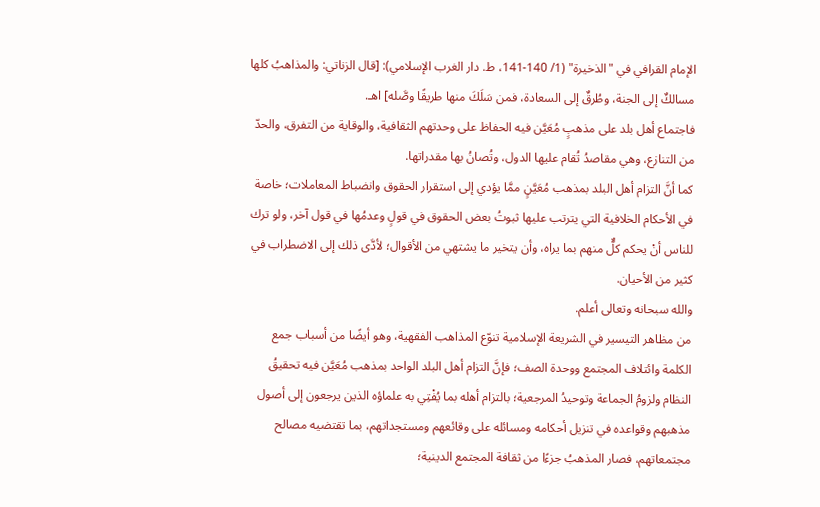الإمام القرافي في "الذخيرة" (1/ 140-141، ط. دار الغرب الإسلامي): [قال الزناتي: والمذاهبُ كلها مسالكٌ إلى الجنة، وطُرقٌ إلى السعادة، فمن سَلَكَ منها طريقًا وصَّله] اهـ.
فاجتماع أهل بلد على مذهبٍ مُعَيَّن فيه الحفاظ على وحدتهم الثقافية، والوقاية من التفرق، والحدّ من التنازع، وهي مقاصدُ تُقام عليها الدول، وتُصانُ بها مقدراتها.
كما أنَّ التزام أهل البلد بمذهب مُعَيَّنٍ ممَّا يؤدي إلى استقرار الحقوق وانضباط المعاملات؛ خاصة في الأحكام الخلافية التي يترتب عليها ثبوتُ بعض الحقوق في قولٍ وعدمُها في قول آخر، ولو ترك للناس أنْ يحكم كلٌّ منهم بما يراه، وأن يتخير ما يشتهي من الأقوال؛ لأدَّى ذلك إلى الاضطراب في كثير من الأحيان.
والله سبحانه وتعالى أعلم.
من مظاهر التيسير في الشريعة الإسلامية تنوّع المذاهب الفقهية، وهو أيضًا من أسباب جمع الكلمة وائتلاف المجتمع ووحدة الصف؛ فإنَّ التزام أهل البلد الواحد بمذهب مُعَيَّن فيه تحقيقُ النظام ولزومُ الجماعة وتوحيدُ المرجعية؛ بالتزام أهله بما يُفْتِي به علماؤه الذين يرجعون إلى أصول مذهبهم وقواعده في تنزيل أحكامه ومسائله على وقائعهم ومستجداتهم، بما تقتضيه مصالح مجتمعاتهم، فصار المذهبُ جزءًا من ثقافة المجتمع الدينية؛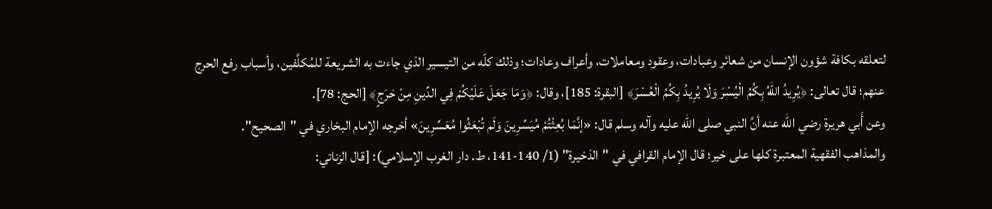لتعلقه بكافة شؤون الإنسان من شعائر وعبادات، وعقود ومعاملات، وأعراف وعادات؛ وذلك كلّه من التيسير الذي جاءت به الشريعة للمُكلَّفين، وأسباب رفع الحرج عنهم؛ قال تعالى: ﴿يُرِيدُ اللهُ بِكُمُ الْيُسْرَ وَلَا يُرِيدُ بِكُمُ الْعُسْرَ﴾ [البقرة: 185]، وقال: ﴿وَمَا جَعَلَ عَلَيْكُمْ فِي الدِّينِ مِنْ حَرَجٍ﴾ [الحج: 78].
وعن أَبي هريرة رضي الله عنه أنَّ النبي صلى الله عليه وآله وسلم قال: «إنَّمَا بُعِثْتُمْ مُيَسِّرِينَ وَلَم تُبْعَثُوا مُعَسِّرِينَ» أخرجه الإمام البخاري في "الصحيح".
والمذاهب الفقهية المعتبرة كلها على خير؛ قال الإمام القرافي في "الذخيرة" (1/ 140-141، ط. دار الغرب الإسلامي): [قال الزناتي: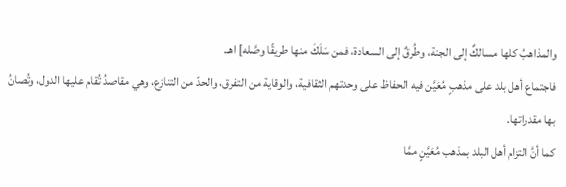والمذاهبُ كلها مسالكٌ إلى الجنة، وطُرقٌ إلى السعادة، فمن سَلَكَ منها طريقًا وصَّله] اهـ.
فاجتماع أهل بلد على مذهبٍ مُعَيَّن فيه الحفاظ على وحدتهم الثقافية، والوقاية من التفرق، والحدّ من التنازع، وهي مقاصدُ تُقام عليها الدول، وتُصانُ بها مقدراتها.
كما أنَّ التزام أهل البلد بمذهب مُعَيَّنٍ ممَّا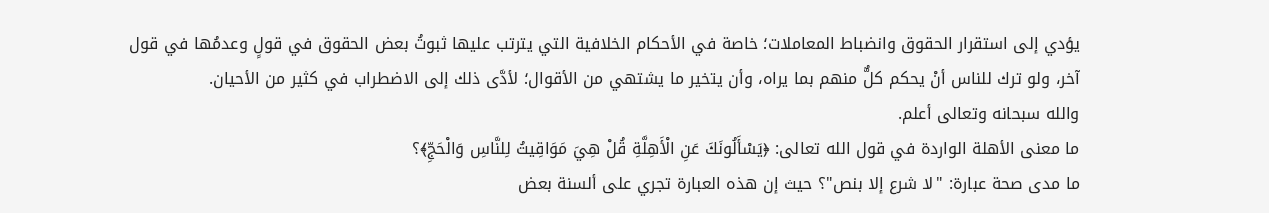يؤدي إلى استقرار الحقوق وانضباط المعاملات؛ خاصة في الأحكام الخلافية التي يترتب عليها ثبوتُ بعض الحقوق في قولٍ وعدمُها في قول آخر، ولو ترك للناس أنْ يحكم كلٌّ منهم بما يراه، وأن يتخير ما يشتهي من الأقوال؛ لأدَّى ذلك إلى الاضطراب في كثير من الأحيان.
والله سبحانه وتعالى أعلم.
ما معنى الأهلة الواردة في قول الله تعالى: ﴿يَسْأَلُونَكَ عَنِ الْأَهِلَّةِ قُلْ هِيَ مَوَاقِيتُ لِلنَّاسِ وَالْحَجِّ﴾؟
ما مدى صحة عبارة: "لا شرع إلا بنص"؟ حيث إن هذه العبارة تجري على ألسنة بعض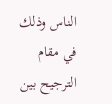الناس وذلك في مقام الترجيح بين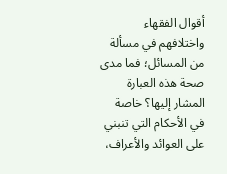أقوال الفقهاء واختلافهم في مسألة من المسائل؛ فما مدى صحة هذه العبارة المشار إليها؟ خاصة في الأحكام التي تنبني على العوائد والأعراف،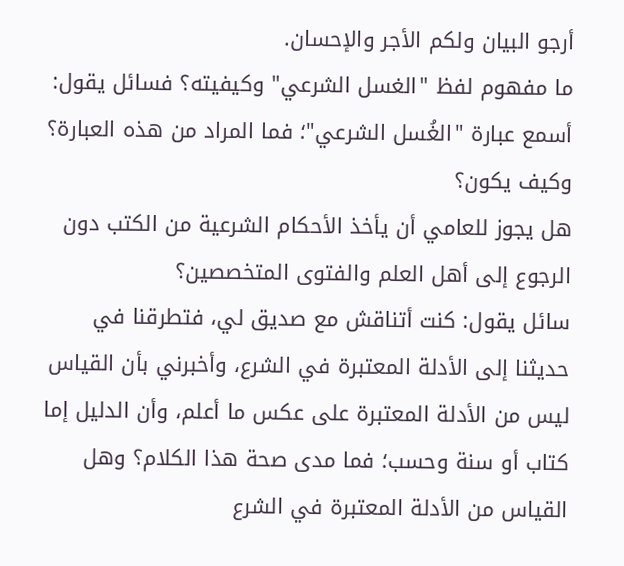أرجو البيان ولكم الأجر والإحسان.
ما مفهوم لفظ "الغسل الشرعي" وكيفيته؟ فسائل يقول: أسمع عبارة "الغُسل الشرعي"؛ فما المراد من هذه العبارة؟ وكيف يكون؟
هل يجوز للعامي أن يأخذ الأحكام الشرعية من الكتب دون الرجوع إلى أهل العلم والفتوى المتخصصين؟
سائل يقول: كنت أتناقش مع صديق لي، فتطرقنا في حديثنا إلى الأدلة المعتبرة في الشرع، وأخبرني بأن القياس ليس من الأدلة المعتبرة على عكس ما أعلم، وأن الدليل إما كتاب أو سنة وحسب؛ فما مدى صحة هذا الكلام؟ وهل القياس من الأدلة المعتبرة في الشرع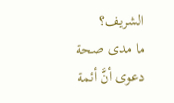الشريف؟
ما مدى صحة دعوى أنَّ أئمة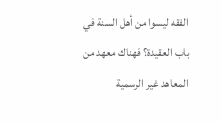الفقه ليسوا من أهل السنة في باب العقيدة؟ فهناك معهد من المعاهد غير الرسمية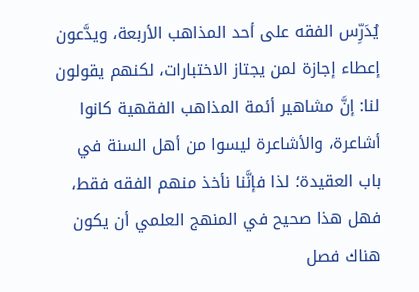يُدَرِّس الفقه على أحد المذاهب الأربعة، ويدَّعون إعطاء إجازة لمن يجتاز الاختبارات، لكنهم يقولون لنا: إنَّ مشاهير أئمة المذاهب الفقهية كانوا أشاعرة، والأشاعرة ليسوا من أهل السنة في باب العقيدة؛ لذا فإنَّنا نأخذ منهم الفقه فقط، فهل هذا صحيح في المنهج العلمي أن يكون هناك فصل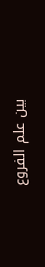بين علم الفروع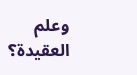وعلم العقيدة؟